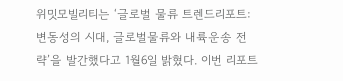위밋모빌리티는 ‘글로벌 물류 트렌드리포트: 변동성의 시대, 글로벌물류와 내륙운송 전략’을 발간했다고 1월6일 밝혔다. 이번 리포트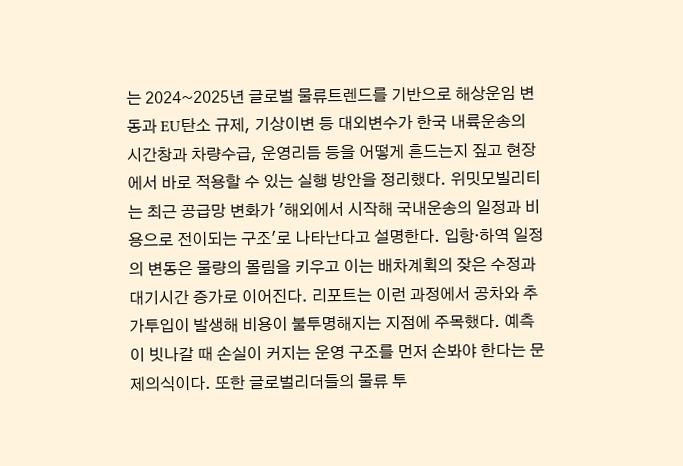는 2024~2025년 글로벌 물류트렌드를 기반으로 해상운임 변동과 EU탄소 규제, 기상이변 등 대외변수가 한국 내륙운송의 시간창과 차량수급, 운영리듬 등을 어떻게 흔드는지 짚고 현장에서 바로 적용할 수 있는 실행 방안을 정리했다. 위밋모빌리티는 최근 공급망 변화가 '해외에서 시작해 국내운송의 일정과 비용으로 전이되는 구조'로 나타난다고 설명한다. 입항·하역 일정의 변동은 물량의 몰림을 키우고 이는 배차계획의 잦은 수정과 대기시간 증가로 이어진다. 리포트는 이런 과정에서 공차와 추가투입이 발생해 비용이 불투명해지는 지점에 주목했다. 예측이 빗나갈 때 손실이 커지는 운영 구조를 먼저 손봐야 한다는 문제의식이다. 또한 글로벌리더들의 물류 투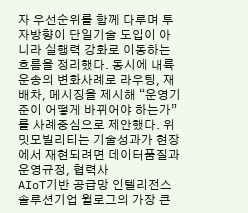자 우선순위를 함께 다루며 투자방향이 단일기술 도입이 아니라 실행력 강화로 이동하는 흐름을 정리했다. 동시에 내륙운송의 변화사례로 라우팅, 재배차, 메시징을 제시해 “운영기준이 어떻게 바뀌어야 하는가”를 사례중심으로 제안했다. 위밋모빌리티는 기술성과가 현장에서 재현되려면 데이터품질과 운영규정, 협력사
AIoT기반 공급망 인텔리전스 솔루션기업 윌로그의 가장 큰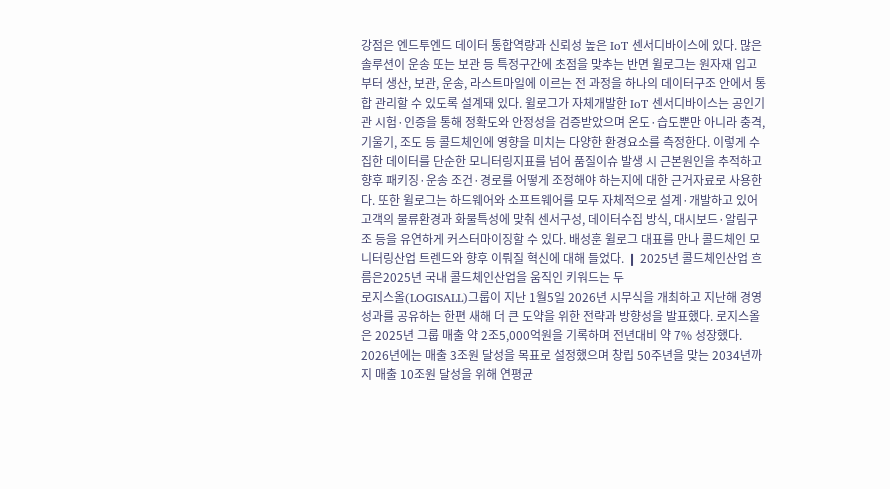강점은 엔드투엔드 데이터 통합역량과 신뢰성 높은 IoT 센서디바이스에 있다. 많은 솔루션이 운송 또는 보관 등 특정구간에 초점을 맞추는 반면 윌로그는 원자재 입고부터 생산, 보관, 운송, 라스트마일에 이르는 전 과정을 하나의 데이터구조 안에서 통합 관리할 수 있도록 설계돼 있다. 윌로그가 자체개발한 IoT 센서디바이스는 공인기관 시험·인증을 통해 정확도와 안정성을 검증받았으며 온도·습도뿐만 아니라 충격, 기울기, 조도 등 콜드체인에 영향을 미치는 다양한 환경요소를 측정한다. 이렇게 수집한 데이터를 단순한 모니터링지표를 넘어 품질이슈 발생 시 근본원인을 추적하고 향후 패키징·운송 조건·경로를 어떻게 조정해야 하는지에 대한 근거자료로 사용한다. 또한 윌로그는 하드웨어와 소프트웨어를 모두 자체적으로 설계·개발하고 있어 고객의 물류환경과 화물특성에 맞춰 센서구성, 데이터수집 방식, 대시보드·알림구조 등을 유연하게 커스터마이징할 수 있다. 배성훈 윌로그 대표를 만나 콜드체인 모니터링산업 트렌드와 향후 이뤄질 혁신에 대해 들었다. ❙ 2025년 콜드체인산업 흐름은2025년 국내 콜드체인산업을 움직인 키워드는 두
로지스올(LOGISALL)그룹이 지난 1월5일 2026년 시무식을 개최하고 지난해 경영성과를 공유하는 한편 새해 더 큰 도약을 위한 전략과 방향성을 발표했다. 로지스올은 2025년 그룹 매출 약 2조5,000억원을 기록하며 전년대비 약 7% 성장했다. 2026년에는 매출 3조원 달성을 목표로 설정했으며 창립 50주년을 맞는 2034년까지 매출 10조원 달성을 위해 연평균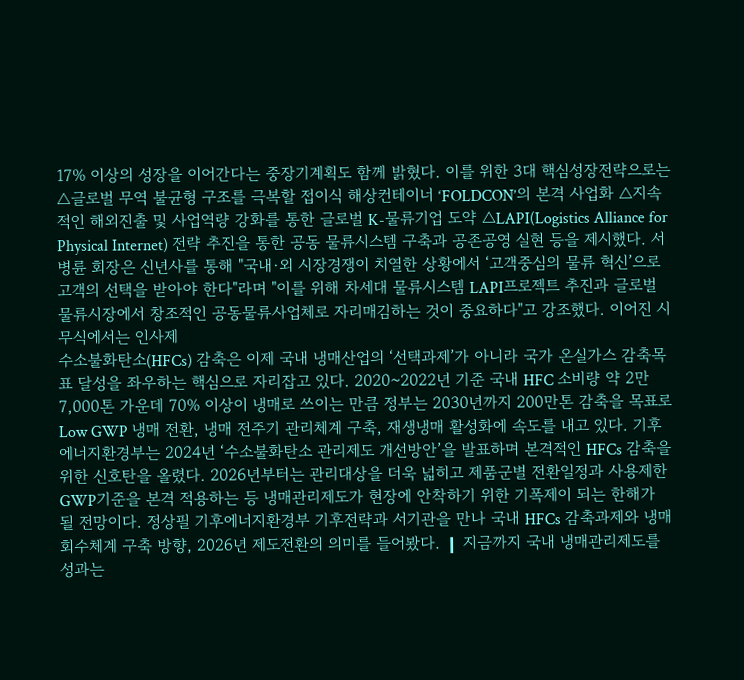17% 이상의 성장을 이어간다는 중장기계획도 함께 밝혔다. 이를 위한 3대 핵심성장전략으로는 △글로벌 무역 불균형 구조를 극복할 접이식 해상컨테이너 ‘FOLDCON’의 본격 사업화 △지속적인 해외진출 및 사업역량 강화를 통한 글로벌 K-물류기업 도약 △LAPI(Logistics Alliance for Physical Internet) 전략 추진을 통한 공동 물류시스템 구축과 공존공영 실현 등을 제시했다. 서병륜 회장은 신년사를 통해 "국내·외 시장경쟁이 치열한 상황에서 ‘고객중심의 물류 혁신’으로 고객의 선택을 받아야 한다"라며 "이를 위해 차세대 물류시스템 LAPI프로젝트 추진과 글로벌 물류시장에서 창조적인 공동물류사업체로 자리매김하는 것이 중요하다"고 강조했다. 이어진 시무식에서는 인사제
수소불화탄소(HFCs) 감축은 이제 국내 냉매산업의 ‘선택과제’가 아니라 국가 온실가스 감축목표 달성을 좌우하는 핵심으로 자리잡고 있다. 2020~2022년 기준 국내 HFC 소비량 약 2만7,000톤 가운데 70% 이상이 냉매로 쓰이는 만큼 정부는 2030년까지 200만톤 감축을 목표로 Low GWP 냉매 전환, 냉매 전주기 관리체계 구축, 재생냉매 활성화에 속도를 내고 있다. 기후에너지환경부는 2024년 ‘수소불화탄소 관리제도 개선방안’을 발표하며 본격적인 HFCs 감축을 위한 신호탄을 올렸다. 2026년부터는 관리대상을 더욱 넓히고 제품군별 전환일정과 사용제한 GWP기준을 본격 적용하는 등 냉매관리제도가 현장에 안착하기 위한 기폭제이 되는 한해가 될 전망이다. 정상필 기후에너지환경부 기후전략과 서기관을 만나 국내 HFCs 감축과제와 냉매회수체계 구축 방향, 2026년 제도전환의 의미를 들어봤다. ❙ 지금까지 국내 냉매관리제도를 성과는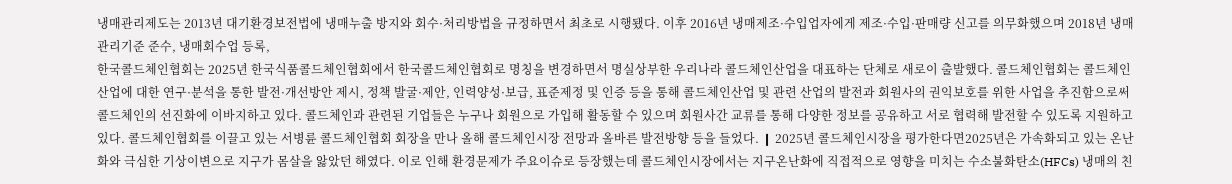냉매관리제도는 2013년 대기환경보전법에 냉매누출 방지와 회수·처리방법을 규정하면서 최초로 시행됐다. 이후 2016년 냉매제조·수입업자에게 제조·수입·판매량 신고를 의무화했으며 2018년 냉매관리기준 준수, 냉매회수업 등록,
한국콜드체인협회는 2025년 한국식품콜드체인협회에서 한국콜드체인협회로 명칭을 변경하면서 명실상부한 우리나라 콜드체인산업을 대표하는 단체로 새로이 출발했다. 콜드체인협회는 콜드체인산업에 대한 연구·분석을 통한 발전·개선방안 제시, 정책 발굴·제안, 인력양성·보급, 표준제정 및 인증 등을 통해 콜드체인산업 및 관련 산업의 발전과 회원사의 권익보호를 위한 사업을 추진함으로써 콜드체인의 선진화에 이바지하고 있다. 콜드체인과 관련된 기업들은 누구나 회원으로 가입해 활동할 수 있으며 회원사간 교류를 통해 다양한 정보를 공유하고 서로 협력해 발전할 수 있도록 지원하고 있다. 콜드체인협회를 이끌고 있는 서병륜 콜드체인협회 회장을 만나 올해 콜드체인시장 전망과 올바른 발전방향 등을 들었다. ❙ 2025년 콜드체인시장을 평가한다면2025년은 가속화되고 있는 온난화와 극심한 기상이변으로 지구가 몸살을 앓았던 해였다. 이로 인해 환경문제가 주요이슈로 등장했는데 콜드체인시장에서는 지구온난화에 직접적으로 영향을 미치는 수소불화탄소(HFCs) 냉매의 친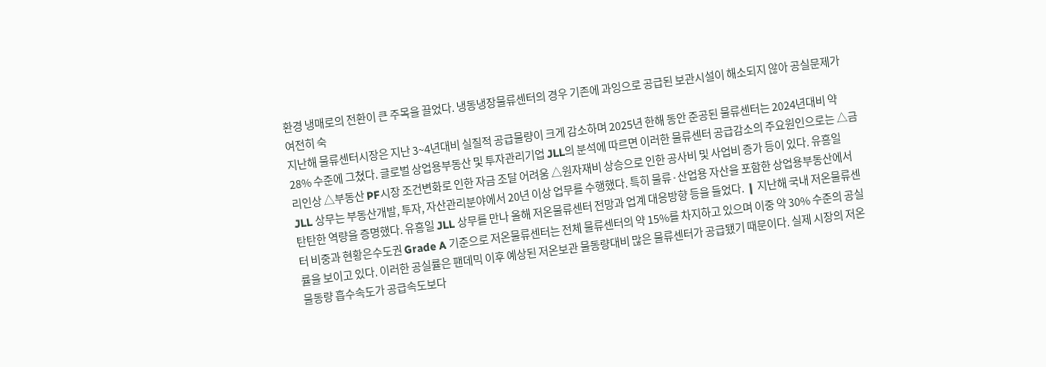환경 냉매로의 전환이 큰 주목을 끌었다. 냉동냉장물류센터의 경우 기존에 과잉으로 공급된 보관시설이 해소되지 않아 공실문제가 여전히 숙
지난해 물류센터시장은 지난 3~4년대비 실질적 공급물량이 크게 감소하며 2025년 한해 동안 준공된 물류센터는 2024년대비 약 28% 수준에 그쳤다. 글로벌 상업용부동산 및 투자관리기업 JLL의 분석에 따르면 이러한 물류센터 공급감소의 주요원인으로는 △금리인상 △부동산 PF시장 조건변화로 인한 자금 조달 어려움 △원자재비 상승으로 인한 공사비 및 사업비 증가 등이 있다. 유흥일 JLL 상무는 부동산개발, 투자, 자산관리분야에서 20년 이상 업무를 수행했다. 특히 물류·산업용 자산을 포함한 상업용부동산에서 탄탄한 역량을 증명했다. 유흥일 JLL 상무를 만나 올해 저온물류센터 전망과 업계 대응방향 등을 들었다. ❙ 지난해 국내 저온물류센터 비중과 현황은수도권 Grade A 기준으로 저온물류센터는 전체 물류센터의 약 15%를 차지하고 있으며 이중 약 30% 수준의 공실률을 보이고 있다. 이러한 공실률은 팬데믹 이후 예상된 저온보관 물동량대비 많은 물류센터가 공급됐기 때문이다. 실제 시장의 저온물동량 흡수속도가 공급속도보다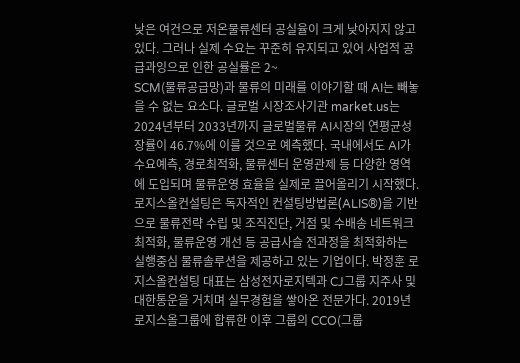낮은 여건으로 저온물류센터 공실율이 크게 낮아지지 않고 있다. 그러나 실제 수요는 꾸준히 유지되고 있어 사업적 공급과잉으로 인한 공실률은 2~
SCM(물류공급망)과 물류의 미래를 이야기할 때 AI는 빼놓을 수 없는 요소다. 글로벌 시장조사기관 market.us는 2024년부터 2033년까지 글로벌물류 AI시장의 연평균성장률이 46.7%에 이를 것으로 예측했다. 국내에서도 AI가 수요예측, 경로최적화, 물류센터 운영관제 등 다양한 영역에 도입되며 물류운영 효율을 실제로 끌어올리기 시작했다. 로지스올컨설팅은 독자적인 컨설팅방법론(ALIS®)을 기반으로 물류전략 수립 및 조직진단, 거점 및 수배송 네트워크 최적화, 물류운영 개선 등 공급사슬 전과정을 최적화하는 실행중심 물류솔루션을 제공하고 있는 기업이다. 박정훈 로지스올컨설팅 대표는 삼성전자로지텍과 CJ그룹 지주사 및 대한통운을 거치며 실무경험을 쌓아온 전문가다. 2019년 로지스올그룹에 합류한 이후 그룹의 CCO(그룹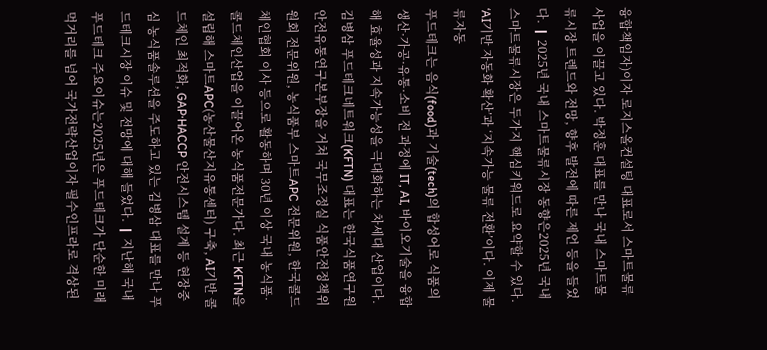융합책임자)이자 로지스올컨설팅 대표로서 스마트물류사업을 이끌고 있다. 박정훈 대표를 만나 국내 스마트물류시장 트렌드와 전망, 향후 발전에 따른 제언 등을 들었다. ❙ 2025년 국내 스마트물류시장 동향은2025년 국내 스마트물류시장은 두가지 핵심키워드로 요약할 수 있다. ‘AI기반 자동화 확산’과 ‘지속가능 물류 전환’이다. 이제 물류자동
푸드테크는 음식(food)과 기술(tech)의 합성어로 식품의 생산·가공·유통·소비 전 과정에 IT, AI, 바이오기술을 융합해 효율성과 지속가능성을 극대화하는 차세대 산업이다. 김병삼 푸드테크네트워크(KFTN) 대표는 한국식품연구원 안전유통연구본부장을 거쳐 국무조정실 식품안전정책위원회 전문위원, 농식품부 스마트APC 전문위원, 한국콜드체인협회 이사 등으로 활동하며 30년 이상 국내 농식품·콜드체인산업을 이끌어온 농식품전문가다. 최근 KFTN을 설립해 스마트APC(농산물산지유통센터) 구축, AI기반 콜드체인 최적화, GAP·HACCP 안전시스템 설계 등 현장중심 농식품솔루션을 주도하고 있는 김병삼 대표를 만나 푸드테크시장 이슈 및 전망에 대해 들었다. ❙ 지난해 국내 푸드테크 주요이슈는2025년은 푸드테크가 단순한 미래먹거리를 넘어 국가전략산업이자 필수인프라로 격상된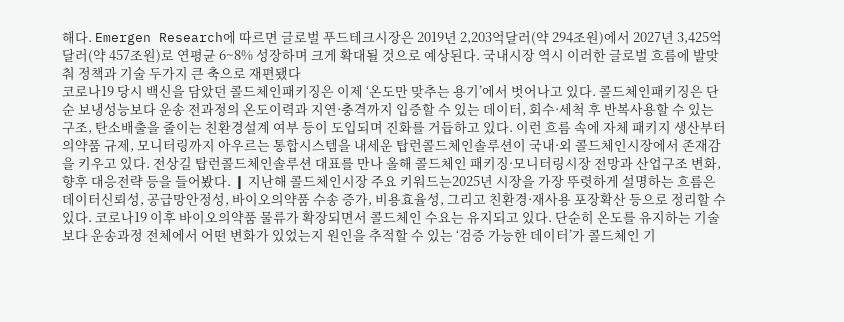해다. Emergen Research에 따르면 글로벌 푸드테크시장은 2019년 2,203억달러(약 294조원)에서 2027년 3,425억달러(약 457조원)로 연평균 6~8% 성장하며 크게 확대될 것으로 예상된다. 국내시장 역시 이러한 글로벌 흐름에 발맞춰 정책과 기술 두가지 큰 축으로 재편됐다
코로나19 당시 백신을 담았던 콜드체인패키징은 이제 ‘온도만 맞추는 용기’에서 벗어나고 있다. 콜드체인패키징은 단순 보냉성능보다 운송 전과정의 온도이력과 지연·충격까지 입증할 수 있는 데이터, 회수·세척 후 반복사용할 수 있는 구조, 탄소배출을 줄이는 친환경설계 여부 등이 도입되며 진화를 거듭하고 있다. 이런 흐름 속에 자체 패키지 생산부터 의약품 규제, 모니터링까지 아우르는 통합시스템을 내세운 탑런콜드체인솔루션이 국내·외 콜드체인시장에서 존재감을 키우고 있다. 전상길 탑런콜드체인솔루션 대표를 만나 올해 콜드체인 패키징·모니터링시장 전망과 산업구조 변화, 향후 대응전략 등을 들어봤다. ❙ 지난해 콜드체인시장 주요 키워드는2025년 시장을 가장 뚜렷하게 설명하는 흐름은 데이터신뢰성, 공급망안정성, 바이오의약품 수송 증가, 비용효율성, 그리고 친환경·재사용 포장확산 등으로 정리할 수 있다. 코로나19 이후 바이오의약품 물류가 확장되면서 콜드체인 수요는 유지되고 있다. 단순히 온도를 유지하는 기술보다 운송과정 전체에서 어떤 변화가 있었는지 원인을 추적할 수 있는 ‘검증 가능한 데이터’가 콜드체인 기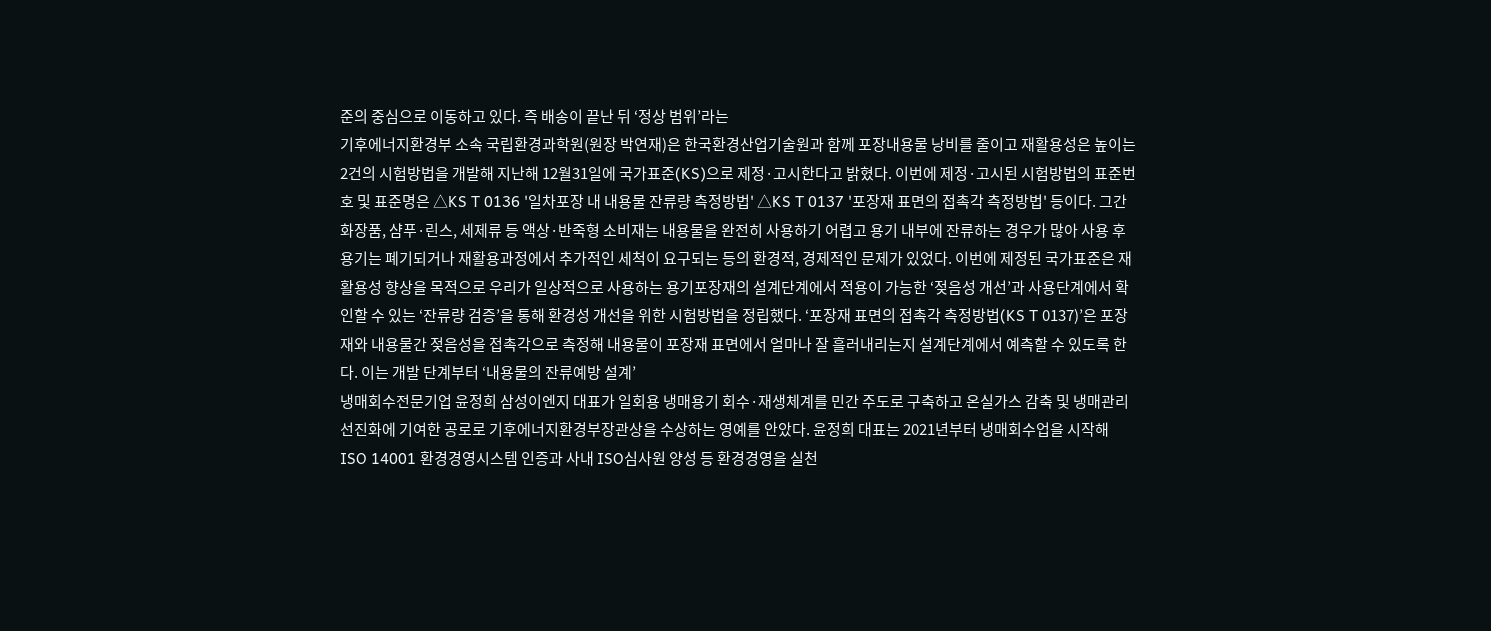준의 중심으로 이동하고 있다. 즉 배송이 끝난 뒤 ‘정상 범위’라는
기후에너지환경부 소속 국립환경과학원(원장 박연재)은 한국환경산업기술원과 함께 포장내용물 낭비를 줄이고 재활용성은 높이는 2건의 시험방법을 개발해 지난해 12월31일에 국가표준(KS)으로 제정·고시한다고 밝혔다. 이번에 제정·고시된 시험방법의 표준번호 및 표준명은 △KS T 0136 '일차포장 내 내용물 잔류량 측정방법' △KS T 0137 '포장재 표면의 접촉각 측정방법' 등이다. 그간 화장품, 샴푸·린스, 세제류 등 액상·반죽형 소비재는 내용물을 완전히 사용하기 어렵고 용기 내부에 잔류하는 경우가 많아 사용 후 용기는 폐기되거나 재활용과정에서 추가적인 세척이 요구되는 등의 환경적, 경제적인 문제가 있었다. 이번에 제정된 국가표준은 재활용성 향상을 목적으로 우리가 일상적으로 사용하는 용기포장재의 설계단계에서 적용이 가능한 ‘젖음성 개선’과 사용단계에서 확인할 수 있는 ‘잔류량 검증’을 통해 환경성 개선을 위한 시험방법을 정립했다. ‘포장재 표면의 접촉각 측정방법(KS T 0137)’은 포장재와 내용물간 젖음성을 접촉각으로 측정해 내용물이 포장재 표면에서 얼마나 잘 흘러내리는지 설계단계에서 예측할 수 있도록 한다. 이는 개발 단계부터 ‘내용물의 잔류예방 설계’
냉매회수전문기업 윤정희 삼성이엔지 대표가 일회용 냉매용기 회수·재생체계를 민간 주도로 구축하고 온실가스 감축 및 냉매관리 선진화에 기여한 공로로 기후에너지환경부장관상을 수상하는 영예를 안았다. 윤정희 대표는 2021년부터 냉매회수업을 시작해 ISO 14001 환경경영시스템 인증과 사내 ISO심사원 양성 등 환경경영을 실천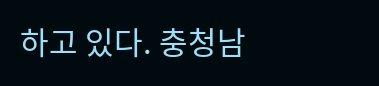하고 있다. 충청남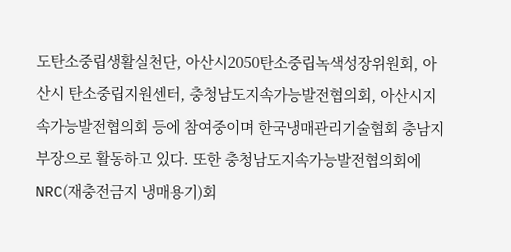도탄소중립생활실천단, 아산시2050탄소중립녹색성장위원회, 아산시 탄소중립지원센터, 충청남도지속가능발전협의회, 아산시지속가능발전협의회 등에 참여중이며 한국냉매관리기술협회 충남지부장으로 활동하고 있다. 또한 충청남도지속가능발전협의회에 NRC(재충전금지 냉매용기)회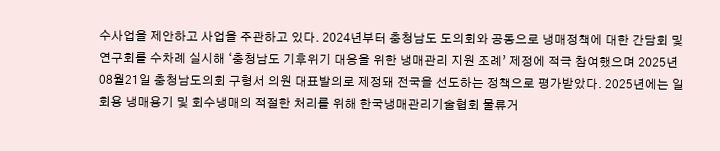수사업을 제안하고 사업을 주관하고 있다. 2024년부터 충청남도 도의회와 공동으로 냉매정책에 대한 간담회 및 연구회를 수차례 실시해 ‘충청남도 기후위기 대응을 위한 냉매관리 지원 조례’ 제정에 적극 참여했으며 2025년 08월21일 충청남도의회 구형서 의원 대표발의로 제정돼 전국을 선도하는 정책으로 평가받았다. 2025년에는 일회용 냉매용기 및 회수냉매의 적절한 처리를 위해 한국냉매관리기술협회 물류거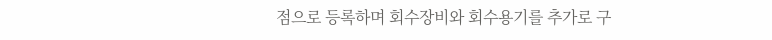점으로 등록하며 회수장비와 회수용기를 추가로 구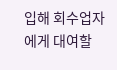입해 회수업자에게 대여할